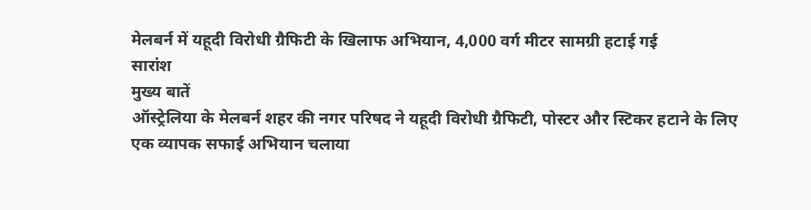मेलबर्न में यहूदी विरोधी ग्रैफिटी के खिलाफ अभियान, 4,000 वर्ग मीटर सामग्री हटाई गई
सारांश
मुख्य बातें
ऑस्ट्रेलिया के मेलबर्न शहर की नगर परिषद ने यहूदी विरोधी ग्रैफिटी, पोस्टर और स्टिकर हटाने के लिए एक व्यापक सफाई अभियान चलाया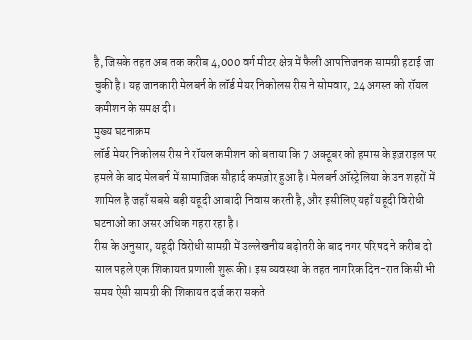है, जिसके तहत अब तक करीब 4,000 वर्ग मीटर क्षेत्र में फैली आपत्तिजनक सामग्री हटाई जा चुकी है। यह जानकारी मेलबर्न के लॉर्ड मेयर निकोलस रीस ने सोमवार, 24 अगस्त को रॉयल कमीशन के समक्ष दी।
मुख्य घटनाक्रम
लॉर्ड मेयर निकोलस रीस ने रॉयल कमीशन को बताया कि 7 अक्टूबर को हमास के इज़राइल पर हमले के बाद मेलबर्न में सामाजिक सौहार्द कमज़ोर हुआ है। मेलबर्न ऑस्ट्रेलिया के उन शहरों में शामिल है जहाँ सबसे बड़ी यहूदी आबादी निवास करती है, और इसीलिए यहाँ यहूदी विरोधी घटनाओं का असर अधिक गहरा रहा है।
रीस के अनुसार, यहूदी विरोधी सामग्री में उल्लेखनीय बढ़ोतरी के बाद नगर परिषद ने करीब दो साल पहले एक शिकायत प्रणाली शुरू की। इस व्यवस्था के तहत नागरिक दिन-रात किसी भी समय ऐसी सामग्री की शिकायत दर्ज करा सकते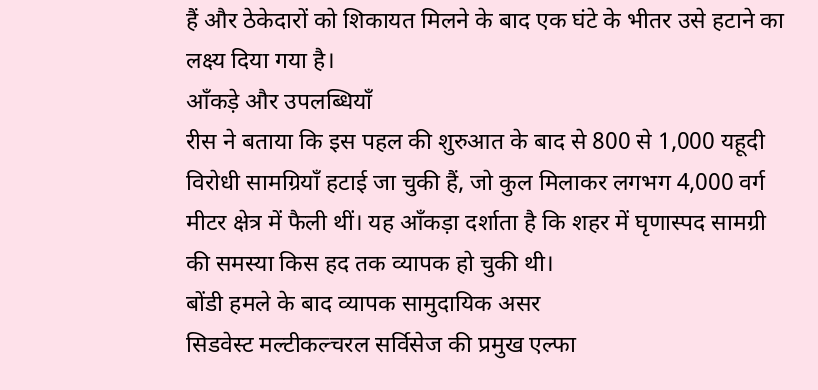हैं और ठेकेदारों को शिकायत मिलने के बाद एक घंटे के भीतर उसे हटाने का लक्ष्य दिया गया है।
आँकड़े और उपलब्धियाँ
रीस ने बताया कि इस पहल की शुरुआत के बाद से 800 से 1,000 यहूदी विरोधी सामग्रियाँ हटाई जा चुकी हैं, जो कुल मिलाकर लगभग 4,000 वर्ग मीटर क्षेत्र में फैली थीं। यह आँकड़ा दर्शाता है कि शहर में घृणास्पद सामग्री की समस्या किस हद तक व्यापक हो चुकी थी।
बोंडी हमले के बाद व्यापक सामुदायिक असर
सिडवेस्ट मल्टीकल्चरल सर्विसेज की प्रमुख एल्फा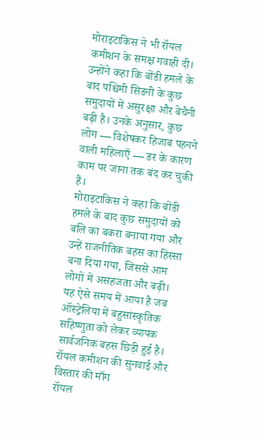मोराइटाकिस ने भी रॉयल कमीशन के समक्ष गवाही दी। उन्होंने कहा कि बोंडी हमले के बाद पश्चिमी सिडनी के कुछ समुदायों में असुरक्षा और बेचैनी बढ़ी है। उनके अनुसार, कुछ लोग — विशेषकर हिजाब पहनने वाली महिलाएँ — डर के कारण काम पर जाना तक बंद कर चुकी हैं।
मोराइटाकिस ने कहा कि बोंडी हमले के बाद कुछ समुदायों को बलि का बकरा बनाया गया और उन्हें राजनीतिक बहस का हिस्सा बना दिया गया, जिससे आम लोगों में असहजता और बढ़ी। यह ऐसे समय में आया है जब ऑस्ट्रेलिया में बहुसांस्कृतिक सहिष्णुता को लेकर व्यापक सार्वजनिक बहस छिड़ी हुई है।
रॉयल कमीशन की सुनवाई और विस्तार की माँग
रॉयल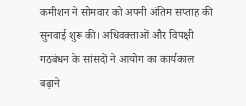कमीशन ने सोमवार को अपनी अंतिम सप्ताह की सुनवाई शुरू की। अधिवक्ताओं और विपक्षी गठबंधन के सांसदों ने आयोग का कार्यकाल बढ़ाने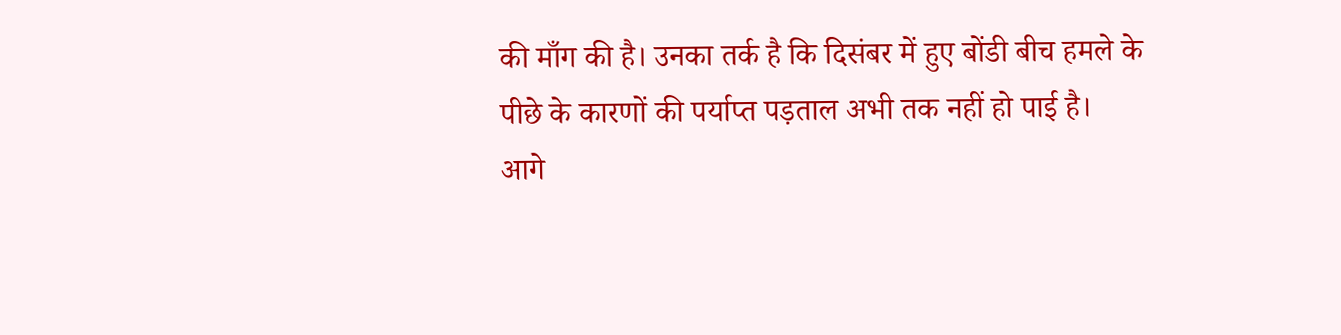की माँग की है। उनका तर्क है कि दिसंबर में हुए बोंडी बीच हमले के पीछे के कारणों की पर्याप्त पड़ताल अभी तक नहीं हो पाई है।
आगे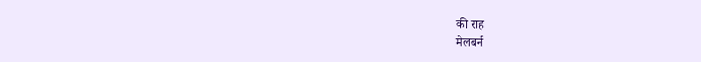की राह
मेलबर्न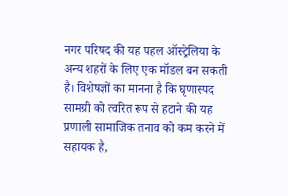नगर परिषद की यह पहल ऑस्ट्रेलिया के अन्य शहरों के लिए एक मॉडल बन सकती है। विशेषज्ञों का मानना है कि घृणास्पद सामग्री को त्वरित रूप से हटाने की यह प्रणाली सामाजिक तनाव को कम करने में सहायक है,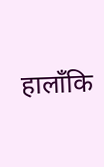हालाँकि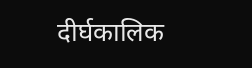दीर्घकालिक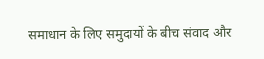समाधान के लिए समुदायों के बीच संवाद और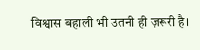विश्वास बहाली भी उतनी ही ज़रूरी है।